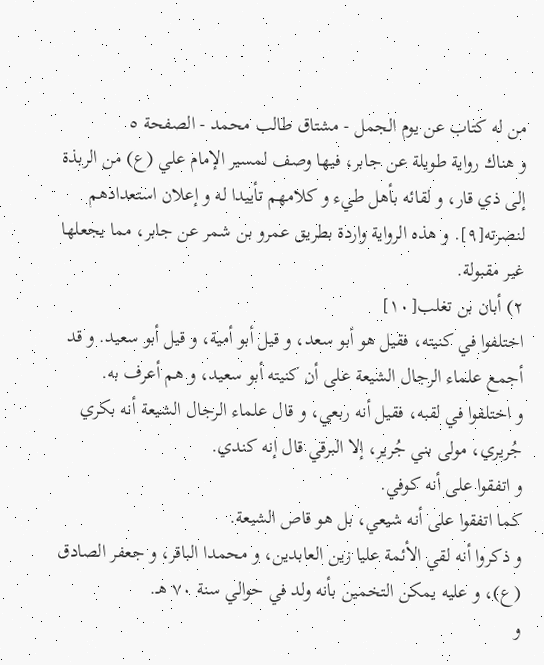من له كتاب عن يوم الجمل - مشتاق طالب محمد - الصفحة ٥
و هناك رواية طويلة عن جابر، فيها وصف لمسير الإمام علي (ع) من الربذة إلى ذي قار، و لقائه بأهل طيء و كلامهم تأييدا له و إعلان استعدادهم لنصرته[٩]. و هذه الرواية واردة بطريق عمرو بن شمر عن جابر، مما يجعلها غير مقبولة.
٢) أبان بن تغلب[١٠]
اختلفوا في كنيته، فقيل هو أبو سعد، و قيل أبو أمية، و قيل أبو سعيد. و قد أجمع علماء الرجال الشيعة على أن كنيته أبو سعيد، و هم أعرف به.
و اختلفوا في لقبه، فقيل أنه ربعي، و قال علماء الرجال الشيعة أنه بكري جُريري، مولى بني جُرير، إلا البرقي قال إنه كندي.
و اتفقوا على أنه كوفي.
كما اتفقوا على أنه شيعي، بل هو قاص الشيعة.
و ذكروا أنه لقي الأئمة عليا زين العابدين، و محمدا الباقر، و جعفر الصادق (ع)، و عليه يمكن التخمين بأنه ولد في حوالي سنة ٧٠ هـ.
و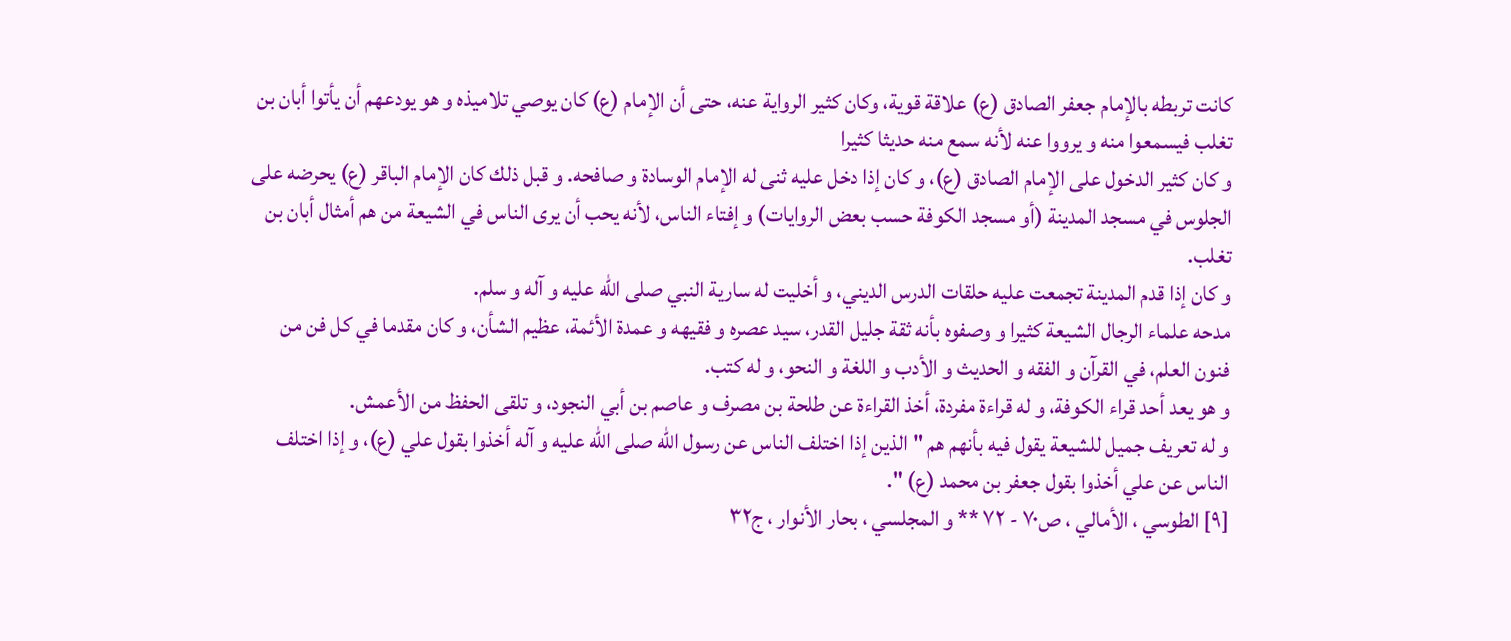كانت تربطه بالإمام جعفر الصادق (ع) علاقة قوية، وكان كثير الرواية عنه، حتى أن الإمام (ع) كان يوصي تلاميذه و هو يودعهم أن يأتوا أبان بن تغلب فيسمعوا منه و يرووا عنه لأنه سمع منه حديثا كثيرا
و كان كثير الدخول على الإمام الصادق (ع)، و كان إذا دخل عليه ثنى له الإمام الوسادة و صافحه. و قبل ذلك كان الإمام الباقر (ع) يحرضه على الجلوس في مسجد المدينة (أو مسجد الكوفة حسب بعض الروايات) و إفتاء الناس، لأنه يحب أن يرى الناس في الشيعة من هم أمثال أبان بن تغلب.
و كان إذا قدم المدينة تجمعت عليه حلقات الدرس الديني، و أخليت له سارية النبي صلى الله عليه و آله و سلم.
مدحه علماء الرجال الشيعة كثيرا و وصفوه بأنه ثقة جليل القدر، سيد عصره و فقيهه و عمدة الأئمة، عظيم الشأن، و كان مقدما في كل فن من فنون العلم، في القرآن و الفقه و الحديث و الأدب و اللغة و النحو، و له كتب.
و هو يعد أحد قراء الكوفة، و له قراءة مفردة، أخذ القراءة عن طلحة بن مصرف و عاصم بن أبي النجود، و تلقى الحفظ من الأعمش.
و له تعريف جميل للشيعة يقول فيه بأنهم هم " الذين إذا اختلف الناس عن رسول الله صلى الله عليه و آله أخذوا بقول علي (ع)، و إذا اختلف الناس عن علي أخذوا بقول جعفر بن محمد (ع) ".
[٩] الطوسي ، الأمالي ، ص٧٠ - ٧٢ ** و المجلسي ، بحار الأنوار ، ج٣٢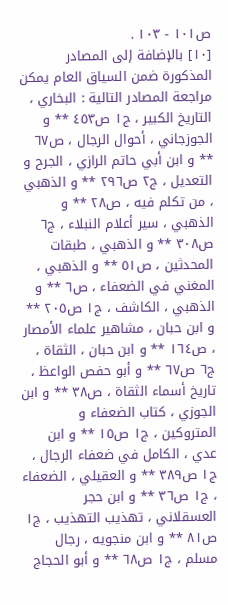ص١٠١ - ١٠٣ .
[١٠] بالإضافة إلى المصادر المذكورة ضمن السياق العام يمكن مراجعة المصادر التالية : البخاري ، التاريخ الكبير ، ج١ ص٤٥٣ ** و الجوزجاني ، أحوال الرجال ، ص٦٧ ** و ابن أبي حاتم الرازي ، الجرح و التعديل ، ج٢ ص٢٩٦ ** و الذهبي ، من تكلم فيه ، ص٢٨ ** و الذهبي ، سير أعلام النبلاء ، ج٦ ص٣٠٨ ** و الذهبي ، طبقات المحدثين ، ص٥١ ** و الذهبي ، المغني في الضعفاء ، ص٦ ** و الذهبي ، الكاشف ، ج١ ص٢٠٥ ** و ابن حبان ، مشاهير علماء الأمصار ، ص١٦٤ ** و ابن حبان ، الثقاة ، ج٦ ص٦٧ ** و أبو حفص الواعظ ، تاريخ أسماء الثقاة ، ص٣٨ ** و ابن الجوزي ، كتاب الضعفاء و المتروكين ، ج١ ص١٥ ** و ابن عدي ، الكامل في ضعفاء الرجال ، ج١ ص٣٨٩ ** و العقيلي ، الضعفاء ، ج١ ص٣٦ ** و ابن حجر العسقلاني ، تهذيب التهذيب ، ج١ ص٨١ ** و ابن منجويه ، رجال مسلم ، ج١ ص٦٨ ** و أبو الحجاج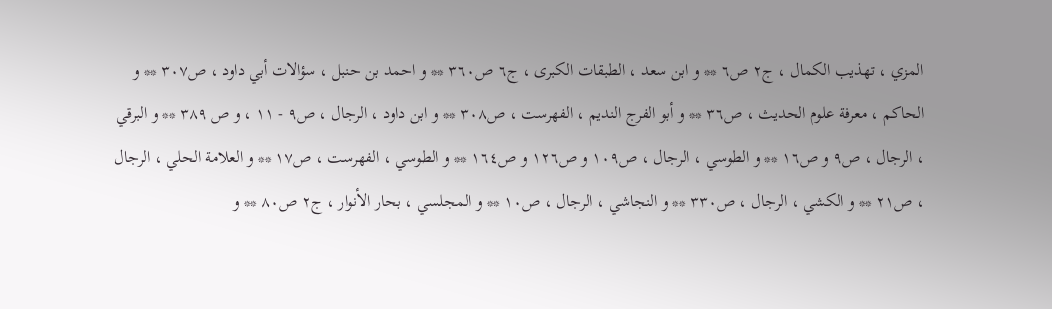المزي ، تهذيب الكمال ، ج٢ ص٦ ** و ابن سعد ، الطبقات الكبرى ، ج٦ ص٣٦٠ ** و احمد بن حنبل ، سؤالات أبي داود ، ص٣٠٧ ** و الحاكم ، معرفة علوم الحديث ، ص٣٦ ** و أبو الفرج النديم ، الفهرست ، ص٣٠٨ ** و ابن داود ، الرجال ، ص٩ - ١١ ، و ص ٣٨٩ ** و البرقي ، الرجال ، ص٩ و ص١٦ ** و الطوسي ، الرجال ، ص١٠٩ و ص١٢٦ و ص١٦٤ ** و الطوسي ، الفهرست ، ص١٧ ** و العلامة الحلي ، الرجال ، ص٢١ ** و الكشي ، الرجال ، ص٣٣٠ ** و النجاشي ، الرجال ، ص١٠ ** و المجلسي ، بحار الأنوار ، ج٢ ص٨٠ ** و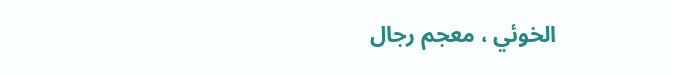الخوئي ، معجم رجال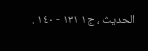الحديث ، ج١ ١٣١ - ١٤٠ .